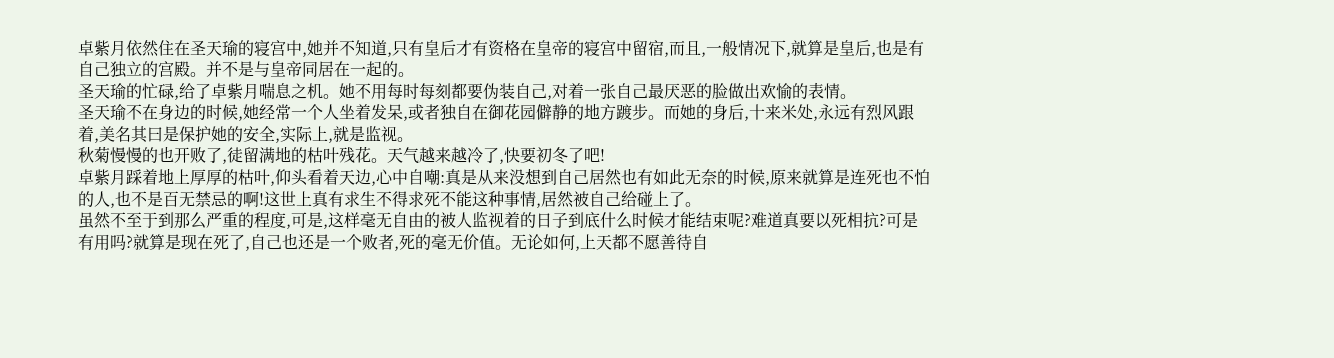卓紫月依然住在圣天瑜的寝宫中,她并不知道,只有皇后才有资格在皇帝的寝宫中留宿,而且,一般情况下,就算是皇后,也是有自己独立的宫殿。并不是与皇帝同居在一起的。
圣天瑜的忙碌,给了卓紫月喘息之机。她不用每时每刻都要伪装自己,对着一张自己最厌恶的脸做出欢愉的表情。
圣天瑜不在身边的时候,她经常一个人坐着发呆,或者独自在御花园僻静的地方踱步。而她的身后,十来米处,永远有烈风跟着,美名其曰是保护她的安全,实际上,就是监视。
秋菊慢慢的也开败了,徒留满地的枯叶残花。天气越来越冷了,快要初冬了吧!
卓紫月踩着地上厚厚的枯叶,仰头看着天边,心中自嘲:真是从来没想到自己居然也有如此无奈的时候,原来就算是连死也不怕的人,也不是百无禁忌的啊!这世上真有求生不得求死不能这种事情,居然被自己给碰上了。
虽然不至于到那么严重的程度,可是,这样毫无自由的被人监视着的日子到底什么时候才能结束呢?难道真要以死相抗?可是有用吗?就算是现在死了,自己也还是一个败者,死的毫无价值。无论如何,上天都不愿善待自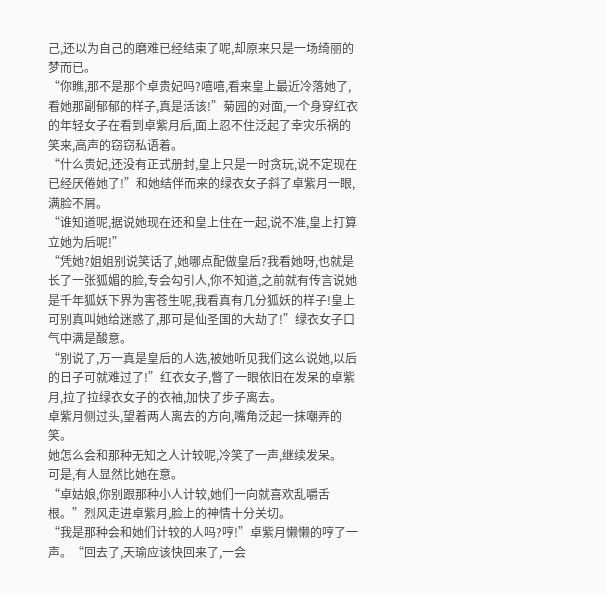己,还以为自己的磨难已经结束了呢,却原来只是一场绮丽的梦而已。
“你瞧,那不是那个卓贵妃吗?嘻嘻,看来皇上最近冷落她了,看她那副郁郁的样子,真是活该!”菊园的对面,一个身穿红衣的年轻女子在看到卓紫月后,面上忍不住泛起了幸灾乐祸的笑来,高声的窃窃私语着。
“什么贵妃,还没有正式册封,皇上只是一时贪玩,说不定现在已经厌倦她了!”和她结伴而来的绿衣女子斜了卓紫月一眼,满脸不屑。
“谁知道呢,据说她现在还和皇上住在一起,说不准,皇上打算立她为后呢!”
“凭她?姐姐别说笑话了,她哪点配做皇后?我看她呀,也就是长了一张狐媚的脸,专会勾引人,你不知道,之前就有传言说她是千年狐妖下界为害苍生呢,我看真有几分狐妖的样子!皇上可别真叫她给迷惑了,那可是仙圣国的大劫了!”绿衣女子口气中满是酸意。
“别说了,万一真是皇后的人选,被她听见我们这么说她,以后的日子可就难过了!”红衣女子,瞥了一眼依旧在发呆的卓紫月,拉了拉绿衣女子的衣袖,加快了步子离去。
卓紫月侧过头,望着两人离去的方向,嘴角泛起一抹嘲弄的笑。
她怎么会和那种无知之人计较呢,冷笑了一声,继续发呆。
可是,有人显然比她在意。
“卓姑娘,你别跟那种小人计较,她们一向就喜欢乱嚼舌根。”烈风走进卓紫月,脸上的神情十分关切。
“我是那种会和她们计较的人吗?哼!”卓紫月懒懒的哼了一声。“回去了,天瑜应该快回来了,一会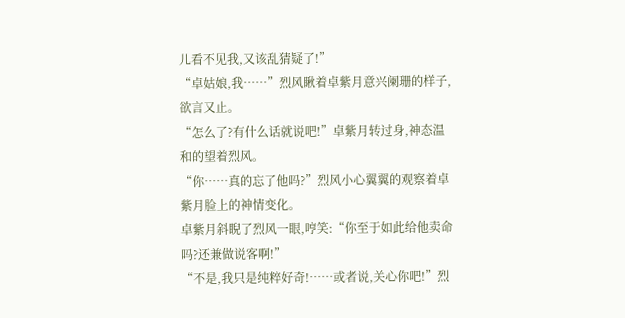儿看不见我,又该乱猜疑了!”
“卓姑娘,我……”烈风瞅着卓紫月意兴阑珊的样子,欲言又止。
“怎么了?有什么话就说吧!”卓紫月转过身,神态温和的望着烈风。
“你……真的忘了他吗?”烈风小心翼翼的观察着卓紫月脸上的神情变化。
卓紫月斜睨了烈风一眼,哼笑:“你至于如此给他卖命吗?还兼做说客啊!”
“不是,我只是纯粹好奇!……或者说,关心你吧!”烈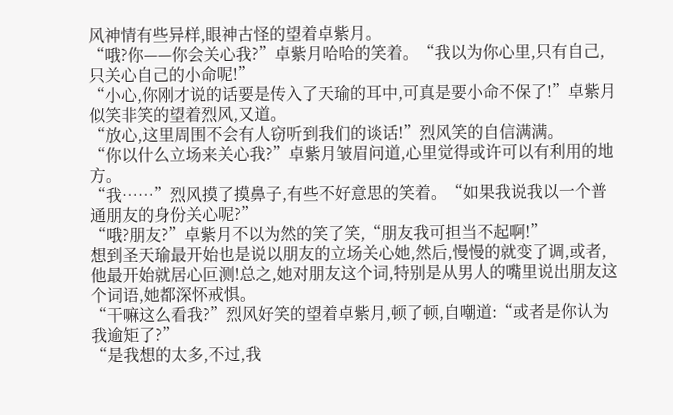风神情有些异样,眼神古怪的望着卓紫月。
“哦?你——你会关心我?”卓紫月哈哈的笑着。“我以为你心里,只有自己,只关心自己的小命呢!”
“小心,你刚才说的话要是传入了天瑜的耳中,可真是要小命不保了!”卓紫月似笑非笑的望着烈风,又道。
“放心,这里周围不会有人窃听到我们的谈话!”烈风笑的自信满满。
“你以什么立场来关心我?”卓紫月皱眉问道,心里觉得或许可以有利用的地方。
“我……”烈风摸了摸鼻子,有些不好意思的笑着。“如果我说我以一个普通朋友的身份关心呢?”
“哦?朋友?”卓紫月不以为然的笑了笑,“朋友我可担当不起啊!”
想到圣天瑜最开始也是说以朋友的立场关心她,然后,慢慢的就变了调,或者,他最开始就居心叵测!总之,她对朋友这个词,特别是从男人的嘴里说出朋友这个词语,她都深怀戒惧。
“干嘛这么看我?”烈风好笑的望着卓紫月,顿了顿,自嘲道:“或者是你认为我逾矩了?”
“是我想的太多,不过,我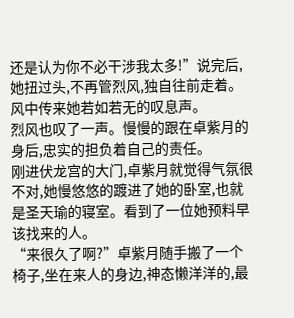还是认为你不必干涉我太多!”说完后,她扭过头,不再管烈风,独自往前走着。风中传来她若如若无的叹息声。
烈风也叹了一声。慢慢的跟在卓紫月的身后,忠实的担负着自己的责任。
刚进伏龙宫的大门,卓紫月就觉得气氛很不对,她慢悠悠的踱进了她的卧室,也就是圣天瑜的寝室。看到了一位她预料早该找来的人。
“来很久了啊?”卓紫月随手搬了一个椅子,坐在来人的身边,神态懒洋洋的,最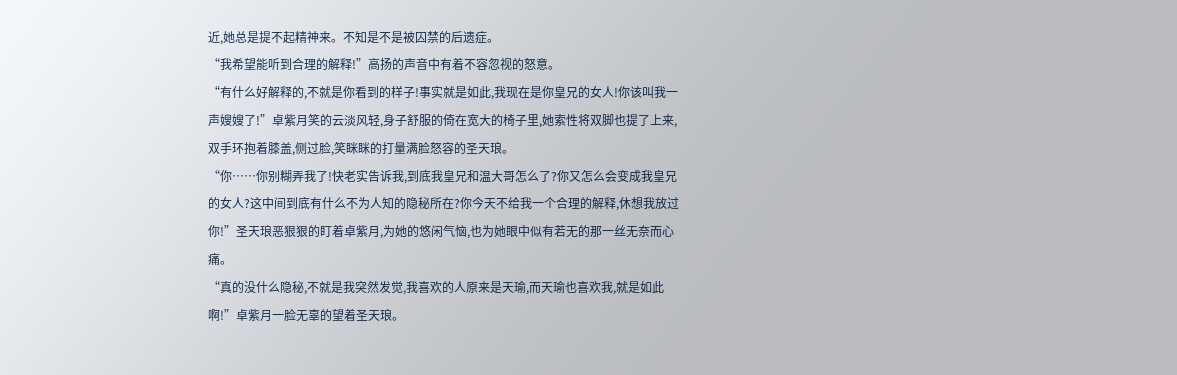近,她总是提不起精神来。不知是不是被囚禁的后遗症。
“我希望能听到合理的解释!”高扬的声音中有着不容忽视的怒意。
“有什么好解释的,不就是你看到的样子!事实就是如此,我现在是你皇兄的女人!你该叫我一声嫂嫂了!”卓紫月笑的云淡风轻,身子舒服的倚在宽大的椅子里,她索性将双脚也提了上来,双手环抱着膝盖,侧过脸,笑眯眯的打量满脸怒容的圣天琅。
“你……你别糊弄我了!快老实告诉我,到底我皇兄和温大哥怎么了?你又怎么会变成我皇兄的女人?这中间到底有什么不为人知的隐秘所在?你今天不给我一个合理的解释,休想我放过你!”圣天琅恶狠狠的盯着卓紫月,为她的悠闲气恼,也为她眼中似有若无的那一丝无奈而心痛。
“真的没什么隐秘,不就是我突然发觉,我喜欢的人原来是天瑜,而天瑜也喜欢我,就是如此啊!”卓紫月一脸无辜的望着圣天琅。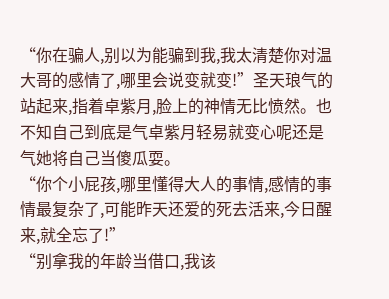“你在骗人,别以为能骗到我,我太清楚你对温大哥的感情了,哪里会说变就变!”圣天琅气的站起来,指着卓紫月,脸上的神情无比愤然。也不知自己到底是气卓紫月轻易就变心呢还是气她将自己当傻瓜耍。
“你个小屁孩,哪里懂得大人的事情,感情的事情最复杂了,可能昨天还爱的死去活来,今日醒来,就全忘了!”
“别拿我的年龄当借口,我该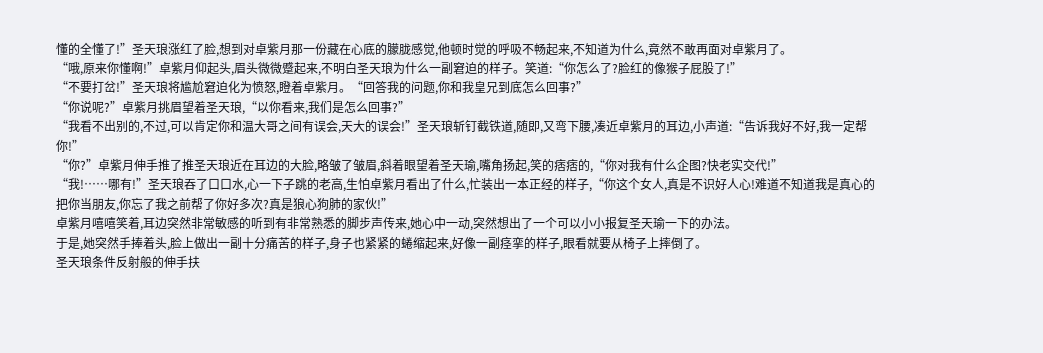懂的全懂了!”圣天琅涨红了脸,想到对卓紫月那一份藏在心底的朦胧感觉,他顿时觉的呼吸不畅起来,不知道为什么,竟然不敢再面对卓紫月了。
“哦,原来你懂啊!”卓紫月仰起头,眉头微微蹙起来,不明白圣天琅为什么一副窘迫的样子。笑道:“你怎么了?脸红的像猴子屁股了!”
“不要打岔!”圣天琅将尴尬窘迫化为愤怒,瞪着卓紫月。“回答我的问题,你和我皇兄到底怎么回事?”
“你说呢?”卓紫月挑眉望着圣天琅,“以你看来,我们是怎么回事?”
“我看不出别的,不过,可以肯定你和温大哥之间有误会,天大的误会!”圣天琅斩钉截铁道,随即,又弯下腰,凑近卓紫月的耳边,小声道:“告诉我好不好,我一定帮你!”
“你?”卓紫月伸手推了推圣天琅近在耳边的大脸,略皱了皱眉,斜着眼望着圣天瑜,嘴角扬起,笑的痞痞的,“你对我有什么企图?快老实交代!”
“我!……哪有!”圣天琅吞了口口水,心一下子跳的老高,生怕卓紫月看出了什么,忙装出一本正经的样子,“你这个女人,真是不识好人心!难道不知道我是真心的把你当朋友,你忘了我之前帮了你好多次?真是狼心狗肺的家伙!”
卓紫月嘻嘻笑着,耳边突然非常敏感的听到有非常熟悉的脚步声传来,她心中一动,突然想出了一个可以小小报复圣天瑜一下的办法。
于是,她突然手捧着头,脸上做出一副十分痛苦的样子,身子也紧紧的蜷缩起来,好像一副痉挛的样子,眼看就要从椅子上摔倒了。
圣天琅条件反射般的伸手扶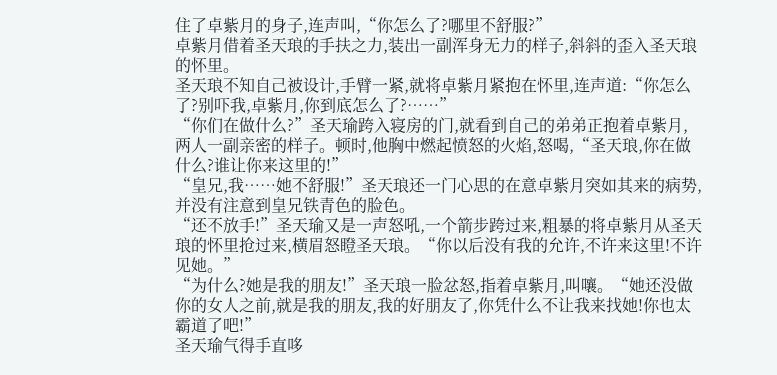住了卓紫月的身子,连声叫,“你怎么了?哪里不舒服?”
卓紫月借着圣天琅的手扶之力,装出一副浑身无力的样子,斜斜的歪入圣天琅的怀里。
圣天琅不知自己被设计,手臂一紧,就将卓紫月紧抱在怀里,连声道:“你怎么了?别吓我,卓紫月,你到底怎么了?……”
“你们在做什么?”圣天瑜跨入寝房的门,就看到自己的弟弟正抱着卓紫月,两人一副亲密的样子。顿时,他胸中燃起愤怒的火焰,怒喝,“圣天琅,你在做什么?谁让你来这里的!”
“皇兄,我……她不舒服!”圣天琅还一门心思的在意卓紫月突如其来的病势,并没有注意到皇兄铁青色的脸色。
“还不放手!”圣天瑜又是一声怒吼,一个箭步跨过来,粗暴的将卓紫月从圣天琅的怀里抢过来,横眉怒瞪圣天琅。“你以后没有我的允许,不许来这里!不许见她。”
“为什么?她是我的朋友!”圣天琅一脸忿怒,指着卓紫月,叫嚷。“她还没做你的女人之前,就是我的朋友,我的好朋友了,你凭什么不让我来找她!你也太霸道了吧!”
圣天瑜气得手直哆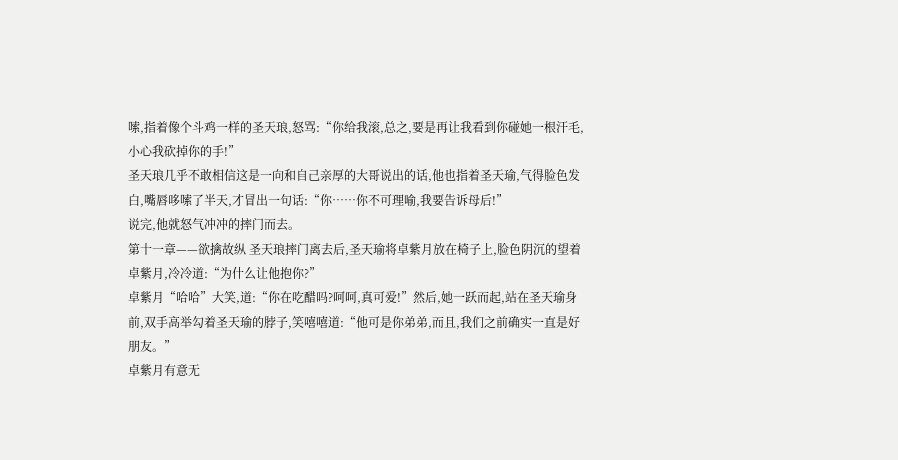嗦,指着像个斗鸡一样的圣天琅,怒骂:“你给我滚,总之,要是再让我看到你碰她一根汗毛,小心我砍掉你的手!”
圣天琅几乎不敢相信这是一向和自己亲厚的大哥说出的话,他也指着圣天瑜,气得脸色发白,嘴唇哆嗦了半天,才冒出一句话:“你……你不可理喻,我要告诉母后!”
说完,他就怒气冲冲的摔门而去。
第十一章——欲擒故纵 圣天琅摔门离去后,圣天瑜将卓紫月放在椅子上,脸色阴沉的望着卓紫月,冷冷道:“为什么让他抱你?”
卓紫月“哈哈”大笑,道:“你在吃醋吗?呵呵,真可爱!”然后,她一跃而起,站在圣天瑜身前,双手高举勾着圣天瑜的脖子,笑嘻嘻道:“他可是你弟弟,而且,我们之前确实一直是好朋友。”
卓紫月有意无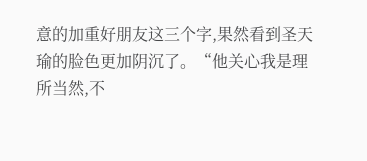意的加重好朋友这三个字,果然看到圣天瑜的脸色更加阴沉了。“他关心我是理所当然,不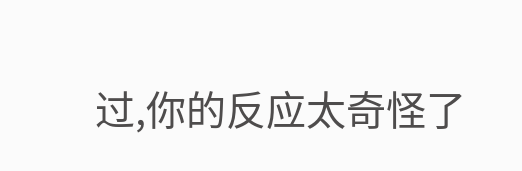过,你的反应太奇怪了